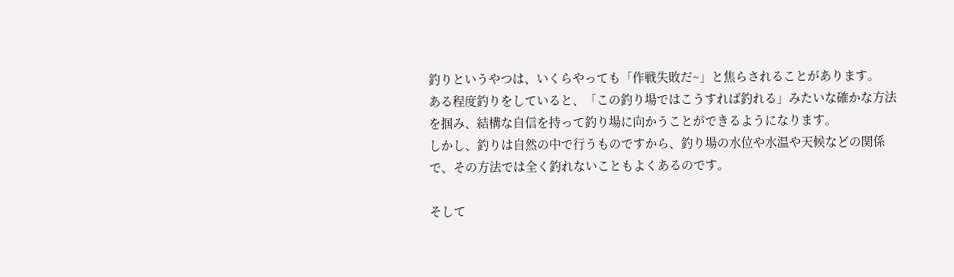釣りというやつは、いくらやっても「作戦失敗だ~」と焦らされることがあります。
ある程度釣りをしていると、「この釣り場ではこうすれば釣れる」みたいな確かな方法を掴み、結構な自信を持って釣り場に向かうことができるようになります。
しかし、釣りは自然の中で行うものですから、釣り場の水位や水温や天候などの関係で、その方法では全く釣れないこともよくあるのです。

そして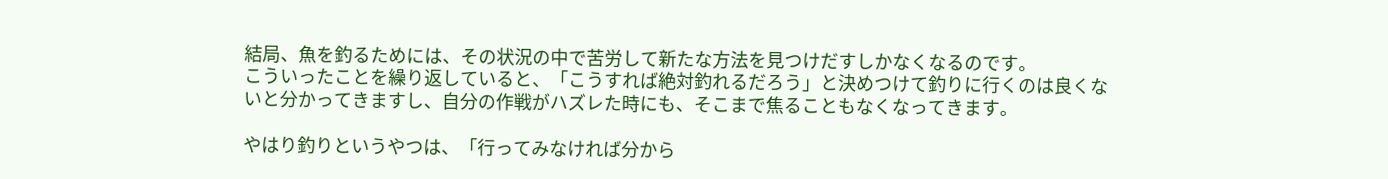結局、魚を釣るためには、その状況の中で苦労して新たな方法を見つけだすしかなくなるのです。
こういったことを繰り返していると、「こうすれば絶対釣れるだろう」と決めつけて釣りに行くのは良くないと分かってきますし、自分の作戦がハズレた時にも、そこまで焦ることもなくなってきます。

やはり釣りというやつは、「行ってみなければ分から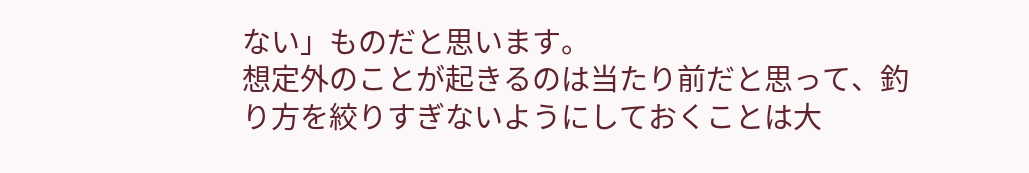ない」ものだと思います。
想定外のことが起きるのは当たり前だと思って、釣り方を絞りすぎないようにしておくことは大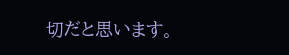切だと思います。